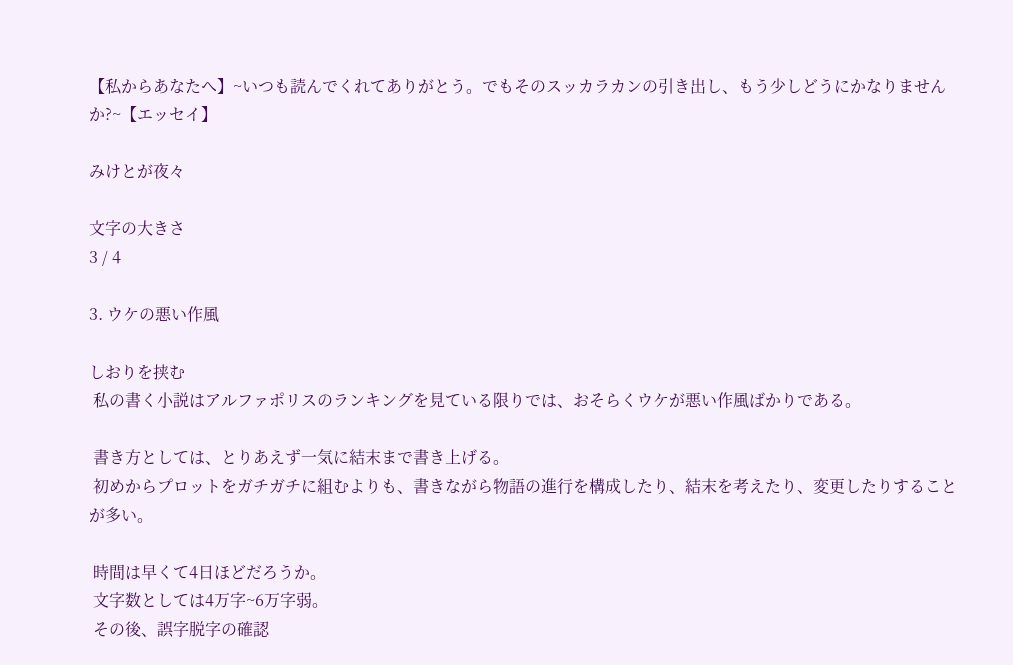【私からあなたへ】~いつも読んでくれてありがとう。でもそのスッカラカンの引き出し、もう少しどうにかなりませんか?~【エッセイ】

みけとが夜々

文字の大きさ
3 / 4

3. ウケの悪い作風

しおりを挟む
 私の書く小説はアルファポリスのランキングを見ている限りでは、おそらくウケが悪い作風ばかりである。

 書き方としては、とりあえず一気に結末まで書き上げる。
 初めからプロットをガチガチに組むよりも、書きながら物語の進行を構成したり、結末を考えたり、変更したりすることが多い。

 時間は早くて4日ほどだろうか。
 文字数としては4万字~6万字弱。
 その後、誤字脱字の確認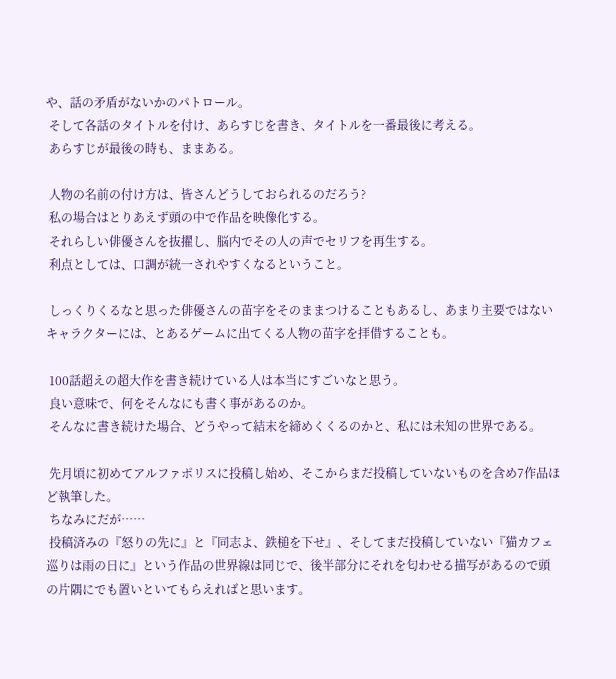や、話の矛盾がないかのパトロール。
 そして各話のタイトルを付け、あらすじを書き、タイトルを一番最後に考える。
 あらすじが最後の時も、ままある。

 人物の名前の付け方は、皆さんどうしておられるのだろう?
 私の場合はとりあえず頭の中で作品を映像化する。
 それらしい俳優さんを抜擢し、脳内でその人の声でセリフを再生する。
 利点としては、口調が統一されやすくなるということ。

 しっくりくるなと思った俳優さんの苗字をそのままつけることもあるし、あまり主要ではないキャラクターには、とあるゲームに出てくる人物の苗字を拝借することも。

 100話超えの超大作を書き続けている人は本当にすごいなと思う。
 良い意味で、何をそんなにも書く事があるのか。
 そんなに書き続けた場合、どうやって結末を締めくくるのかと、私には未知の世界である。

 先月頃に初めてアルファポリスに投稿し始め、そこからまだ投稿していないものを含め7作品ほど執筆した。
 ちなみにだが……
 投稿済みの『怒りの先に』と『同志よ、鉄槌を下せ』、そしてまだ投稿していない『猫カフェ巡りは雨の日に』という作品の世界線は同じで、後半部分にそれを匂わせる描写があるので頭の片隅にでも置いといてもらえればと思います。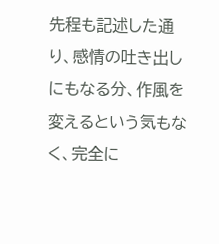先程も記述した通り、感情の吐き出しにもなる分、作風を変えるという気もなく、完全に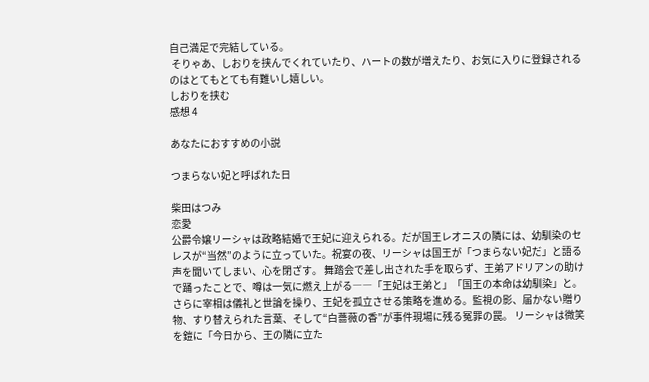自己満足で完結している。
 そりゃあ、しおりを挟んでくれていたり、ハートの数が増えたり、お気に入りに登録されるのはとてもとても有難いし嬉しい。
しおりを挟む
感想 4

あなたにおすすめの小説

つまらない妃と呼ばれた日

柴田はつみ
恋愛
公爵令嬢リーシャは政略結婚で王妃に迎えられる。だが国王レオニスの隣には、幼馴染のセレスが“当然”のように立っていた。祝宴の夜、リーシャは国王が「つまらない妃だ」と語る声を聞いてしまい、心を閉ざす。 舞踏会で差し出された手を取らず、王弟アドリアンの助けで踊ったことで、噂は一気に燃え上がる――「王妃は王弟と」「国王の本命は幼馴染」と。 さらに宰相は儀礼と世論を操り、王妃を孤立させる策略を進める。監視の影、届かない贈り物、すり替えられた言葉、そして“白薔薇の香”が事件現場に残る冤罪の罠。 リーシャは微笑を鎧に「今日から、王の隣に立た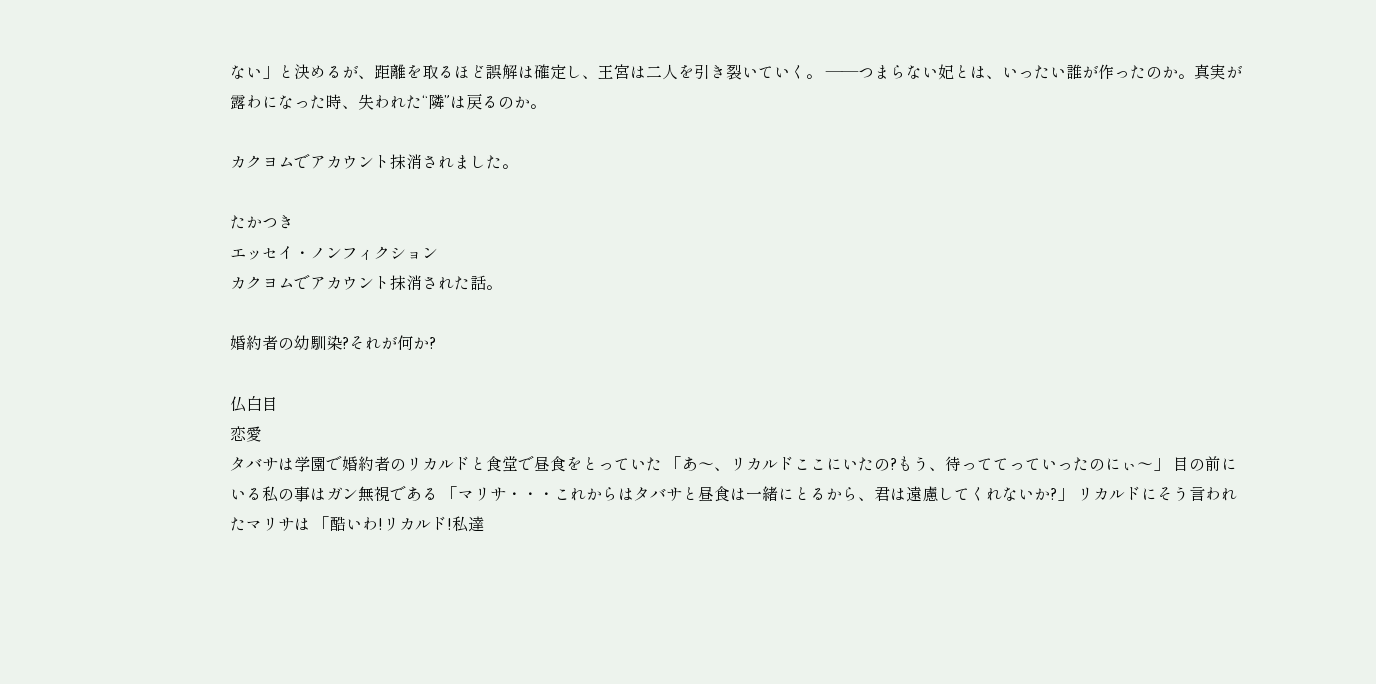ない」と決めるが、距離を取るほど誤解は確定し、王宮は二人を引き裂いていく。 ――つまらない妃とは、いったい誰が作ったのか。真実が露わになった時、失われた“隣”は戻るのか。

カクヨムでアカウント抹消されました。

たかつき
エッセイ・ノンフィクション
カクヨムでアカウント抹消された話。

婚約者の幼馴染?それが何か?

仏白目
恋愛
タバサは学園で婚約者のリカルドと食堂で昼食をとっていた 「あ〜、リカルドここにいたの?もう、待っててっていったのにぃ〜」 目の前にいる私の事はガン無視である 「マリサ・・・これからはタバサと昼食は一緒にとるから、君は遠慮してくれないか?」 リカルドにそう言われたマリサは 「酷いわ!リカルド!私達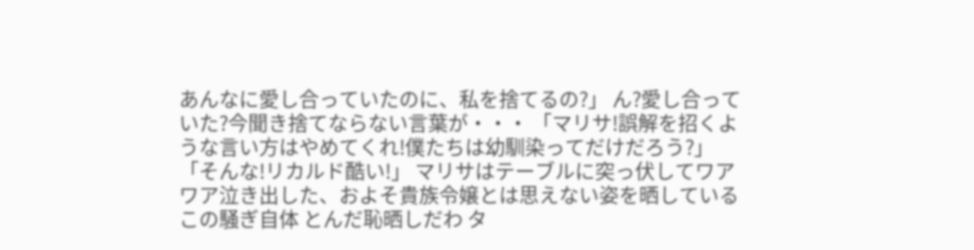あんなに愛し合っていたのに、私を捨てるの?」 ん?愛し合っていた?今聞き捨てならない言葉が・・・ 「マリサ!誤解を招くような言い方はやめてくれ!僕たちは幼馴染ってだけだろう?」 「そんな!リカルド酷い!」 マリサはテーブルに突っ伏してワアワア泣き出した、およそ貴族令嬢とは思えない姿を晒している  この騒ぎ自体 とんだ恥晒しだわ タ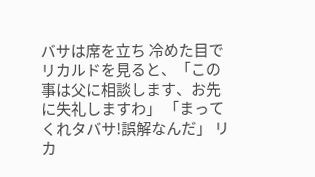バサは席を立ち 冷めた目でリカルドを見ると、「この事は父に相談します、お先に失礼しますわ」 「まってくれタバサ!誤解なんだ」 リカ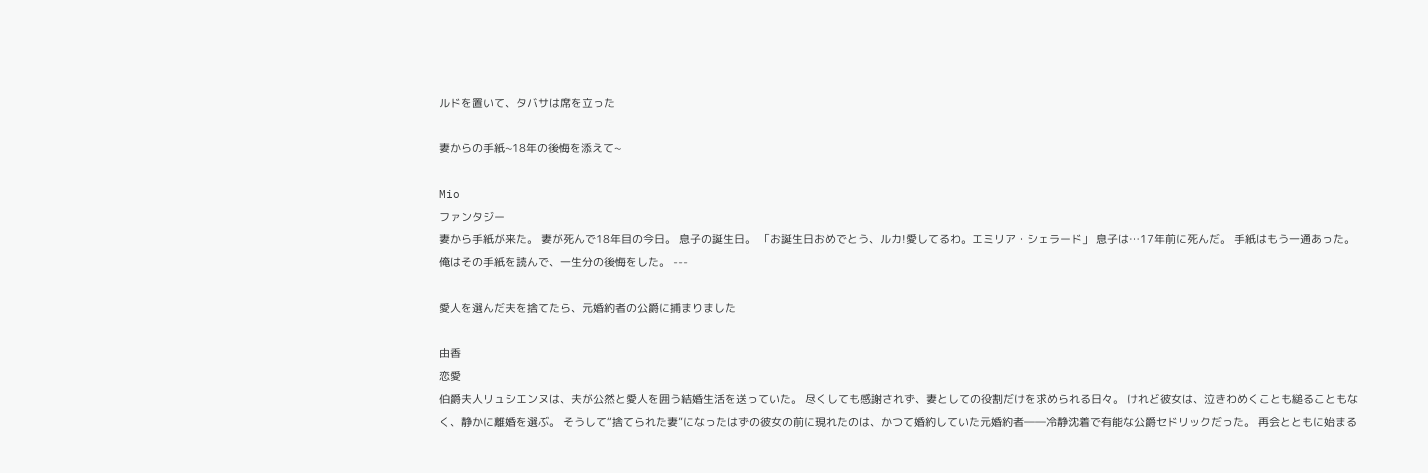ルドを置いて、タバサは席を立った

妻からの手紙~18年の後悔を添えて~

Mio
ファンタジー
妻から手紙が来た。 妻が死んで18年目の今日。 息子の誕生日。 「お誕生日おめでとう、ルカ!愛してるわ。エミリア・シェラード」 息子は…17年前に死んだ。 手紙はもう一通あった。 俺はその手紙を読んで、一生分の後悔をした。 ---

愛人を選んだ夫を捨てたら、元婚約者の公爵に捕まりました

由香
恋愛
伯爵夫人リュシエンヌは、夫が公然と愛人を囲う結婚生活を送っていた。 尽くしても感謝されず、妻としての役割だけを求められる日々。 けれど彼女は、泣きわめくことも縋ることもなく、静かに離婚を選ぶ。 そうして“捨てられた妻”になったはずの彼女の前に現れたのは、かつて婚約していた元婚約者――冷静沈着で有能な公爵セドリックだった。 再会とともに始まる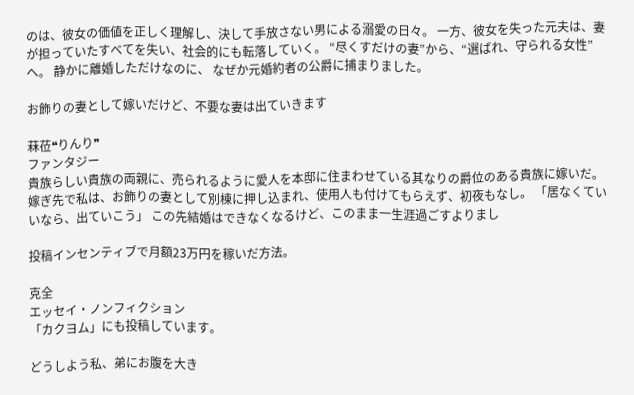のは、彼女の価値を正しく理解し、決して手放さない男による溺愛の日々。 一方、彼女を失った元夫は、妻が担っていたすべてを失い、社会的にも転落していく。 “尽くすだけの妻”から、“選ばれ、守られる女性”へ。 静かに離婚しただけなのに、 なぜか元婚約者の公爵に捕まりました。

お飾りの妻として嫁いだけど、不要な妻は出ていきます

菻莅❝りんり❞
ファンタジー
貴族らしい貴族の両親に、売られるように愛人を本邸に住まわせている其なりの爵位のある貴族に嫁いだ。 嫁ぎ先で私は、お飾りの妻として別棟に押し込まれ、使用人も付けてもらえず、初夜もなし。 「居なくていいなら、出ていこう」 この先結婚はできなくなるけど、このまま一生涯過ごすよりまし

投稿インセンティブで月額23万円を稼いだ方法。

克全
エッセイ・ノンフィクション
「カクヨム」にも投稿しています。

どうしよう私、弟にお腹を大き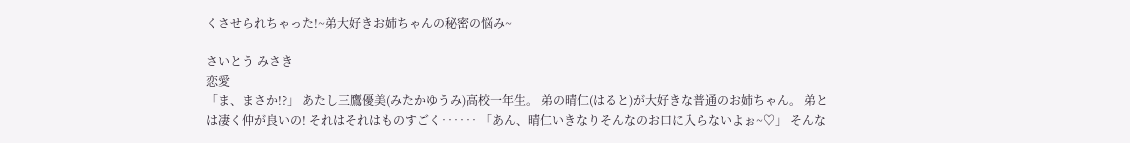くさせられちゃった!~弟大好きお姉ちゃんの秘密の悩み~

さいとう みさき
恋愛
「ま、まさか!?」 あたし三鷹優美(みたかゆうみ)高校一年生。 弟の晴仁(はると)が大好きな普通のお姉ちゃん。 弟とは凄く仲が良いの! それはそれはものすごく‥‥‥ 「あん、晴仁いきなりそんなのお口に入らないよぉ~♡」 そんな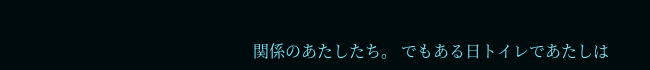関係のあたしたち。 でもある日トイレであたしは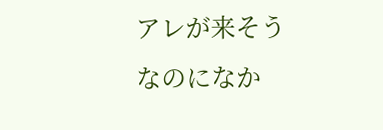アレが来そうなのになか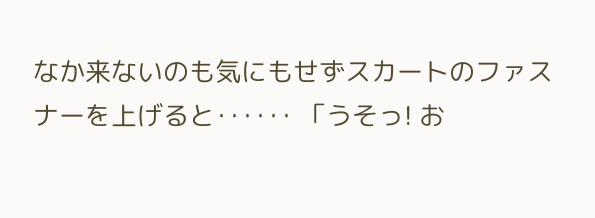なか来ないのも気にもせずスカートのファスナーを上げると‥‥‥ 「うそっ! お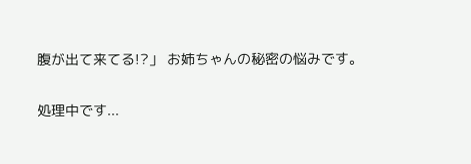腹が出て来てる!?」 お姉ちゃんの秘密の悩みです。

処理中です...